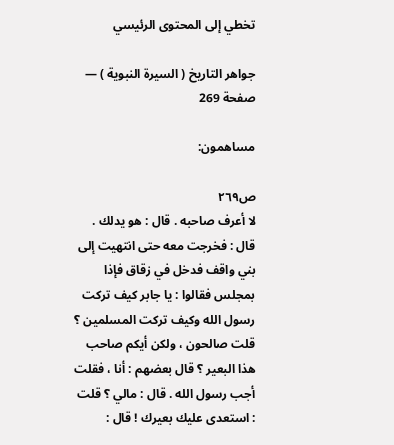تخطي إلى المحتوى الرئيسي

جواهر التاريخ ( السيرة النبوية ) — صفحة 269

مساهمون:

ص٢٦٩
لا أعرف صاحبه . قال : هو يدلك . قال : فخرجت معه حتى انتهيت إلى بني واقف فدخل في زقاق فإذا بمجلس فقالوا : يا جابر كيف تركت رسول الله وكيف تركت المسلمين ؟ قلت صالحون ، ولكن أيكم صاحب هذا البعير ؟ قال بعضهم : أنا ، فقلت أجب رسول الله . قال : مالي ؟ قلت : استعدى عليك بعيرك ! قال :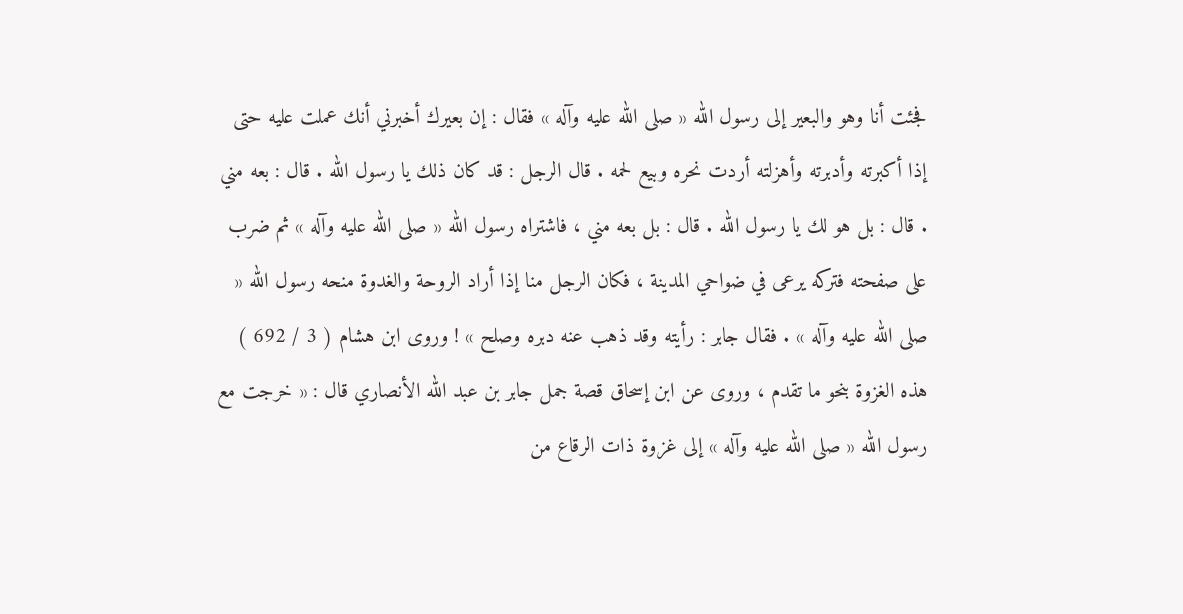فجئت أنا وهو والبعير إلى رسول الله « صلى الله عليه وآله » فقال : إن بعيرك أخبرني أنك عملت عليه حتى إذا أكبرته وأدبرته وأهزلته أردت نحره وبيع لحمه . قال الرجل : قد كان ذلك يا رسول الله . قال : بعه مني . قال : بل هو لك يا رسول الله . قال : بل بعه مني ، فاشتراه رسول الله « صلى الله عليه وآله » ثم ضرب على صفحته فتركه يرعى في ضواحي المدينة ، فكان الرجل منا إذا أراد الروحة والغدوة منحه رسول الله « صلى الله عليه وآله » . فقال جابر : رأيته وقد ذهب عنه دبره وصلح » ! وروى ابن هشام ( 3 / 692 ) هذه الغزوة بنحو ما تقدم ، وروى عن ابن إسحاق قصة جمل جابر بن عبد الله الأنصاري قال : « خرجت مع رسول الله « صلى الله عليه وآله » إلى غزوة ذات الرقاع من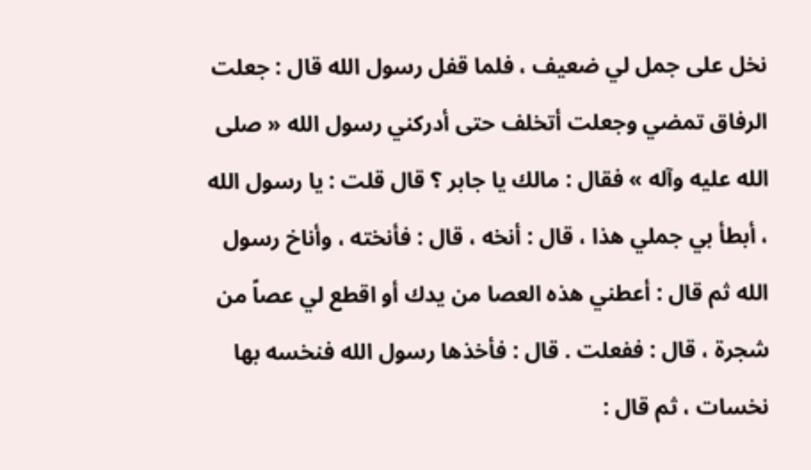نخل على جمل لي ضعيف ، فلما قفل رسول الله قال : جعلت الرفاق تمضي وجعلت أتخلف حتى أدركني رسول الله « صلى الله عليه وآله » فقال : مالك يا جابر ؟ قال قلت : يا رسول الله ، أبطأ بي جملي هذا ، قال : أنخه ، قال : فأنخته ، وأناخ رسول الله ثم قال : أعطني هذه العصا من يدك أو اقطع لي عصاً من شجرة ، قال : ففعلت . قال : فأخذها رسول الله فنخسه بها نخسات ، ثم قال :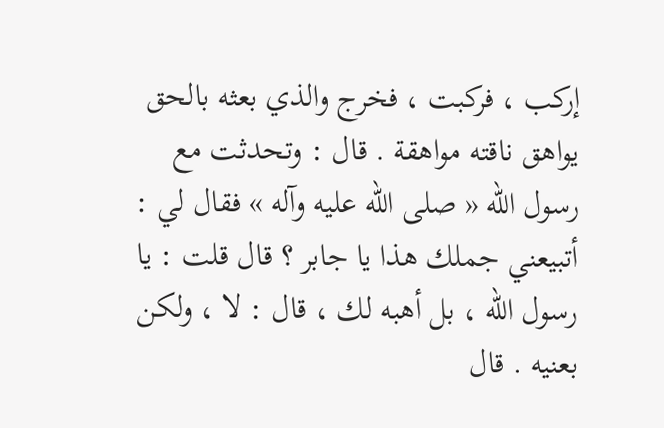إركب ، فركبت ، فخرج والذي بعثه بالحق يواهق ناقته مواهقة . قال : وتحدثت مع رسول الله « صلى الله عليه وآله » فقال لي : أتبيعني جملك هذا يا جابر ؟ قال قلت : يا رسول الله ، بل أهبه لك ، قال : لا ، ولكن بعنيه . قال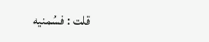قلت : فسُمنيه